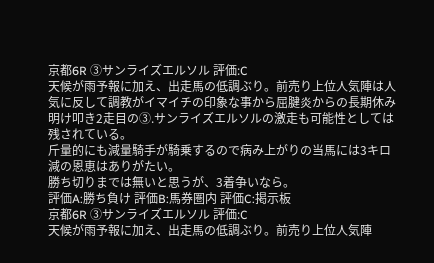京都6R ③サンライズエルソル 評価:C
天候が雨予報に加え、出走馬の低調ぶり。前売り上位人気陣は人気に反して調教がイマイチの印象な事から屈腱炎からの長期休み明け叩き2走目の③.サンライズエルソルの激走も可能性としては残されている。
斤量的にも減量騎手が騎乗するので病み上がりの当馬には3キロ減の恩恵はありがたい。
勝ち切りまでは無いと思うが、3着争いなら。
評価A:勝ち負け 評価B:馬券圏内 評価C:掲示板
京都6R ③サンライズエルソル 評価:C
天候が雨予報に加え、出走馬の低調ぶり。前売り上位人気陣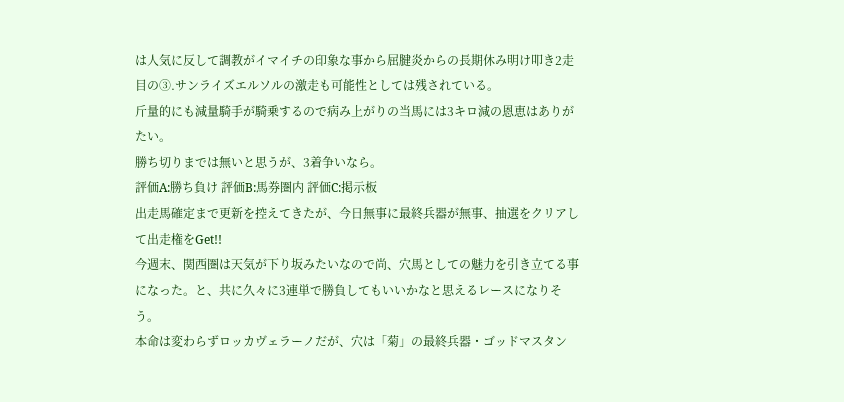は人気に反して調教がイマイチの印象な事から屈腱炎からの長期休み明け叩き2走目の③.サンライズエルソルの激走も可能性としては残されている。
斤量的にも減量騎手が騎乗するので病み上がりの当馬には3キロ減の恩恵はありがたい。
勝ち切りまでは無いと思うが、3着争いなら。
評価A:勝ち負け 評価B:馬券圏内 評価C:掲示板
出走馬確定まで更新を控えてきたが、今日無事に最終兵器が無事、抽選をクリアして出走権をGet!!
今週末、関西圏は天気が下り坂みたいなので尚、穴馬としての魅力を引き立てる事になった。と、共に久々に3連単で勝負してもいいかなと思えるレースになりそう。
本命は変わらずロッカヴェラーノだが、穴は「菊」の最終兵器・ゴッドマスタン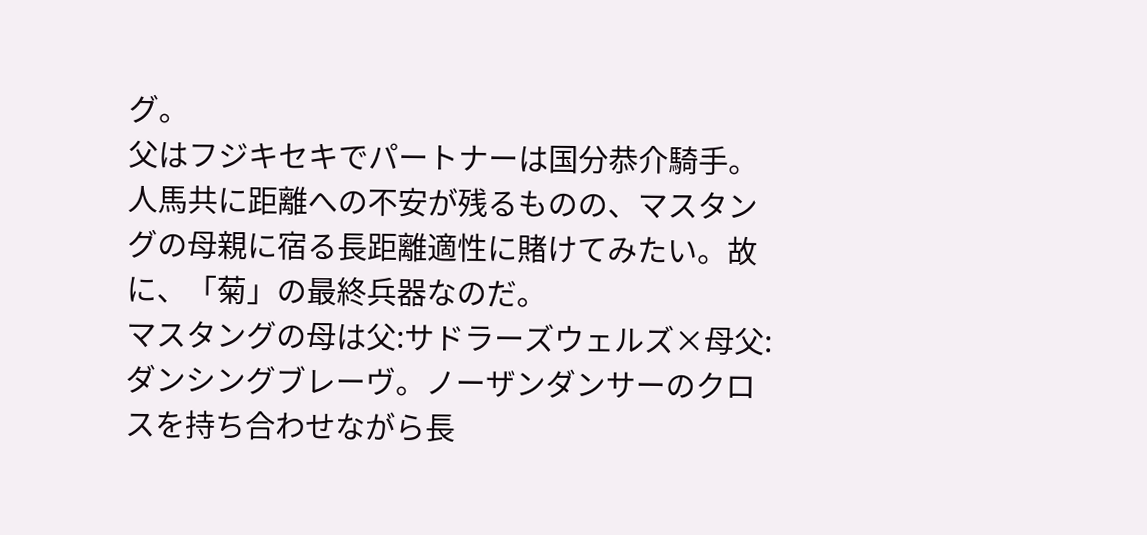グ。
父はフジキセキでパートナーは国分恭介騎手。人馬共に距離への不安が残るものの、マスタングの母親に宿る長距離適性に賭けてみたい。故に、「菊」の最終兵器なのだ。
マスタングの母は父:サドラーズウェルズ×母父:ダンシングブレーヴ。ノーザンダンサーのクロスを持ち合わせながら長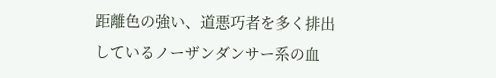距離色の強い、道悪巧者を多く排出しているノーザンダンサー系の血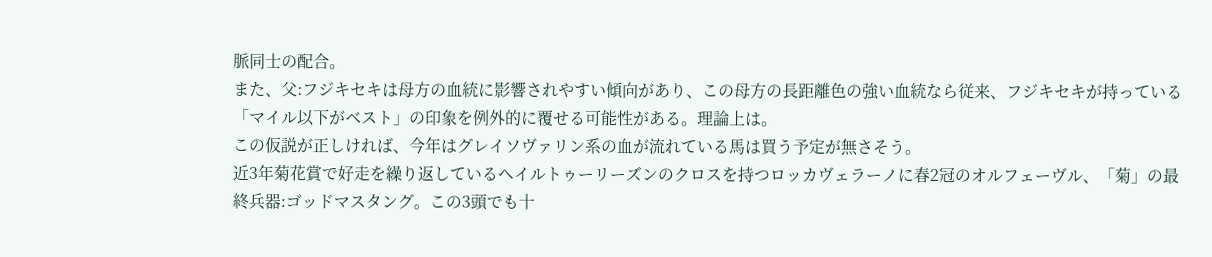脈同士の配合。
また、父:フジキセキは母方の血統に影響されやすい傾向があり、この母方の長距離色の強い血統なら従来、フジキセキが持っている「マイル以下がベスト」の印象を例外的に覆せる可能性がある。理論上は。
この仮説が正しければ、今年はグレイソヴァリン系の血が流れている馬は買う予定が無さそう。
近3年菊花賞で好走を繰り返しているヘイルトゥーリーズンのクロスを持つロッカヴェラーノに春2冠のオルフェーヴル、「菊」の最終兵器:ゴッドマスタング。この3頭でも十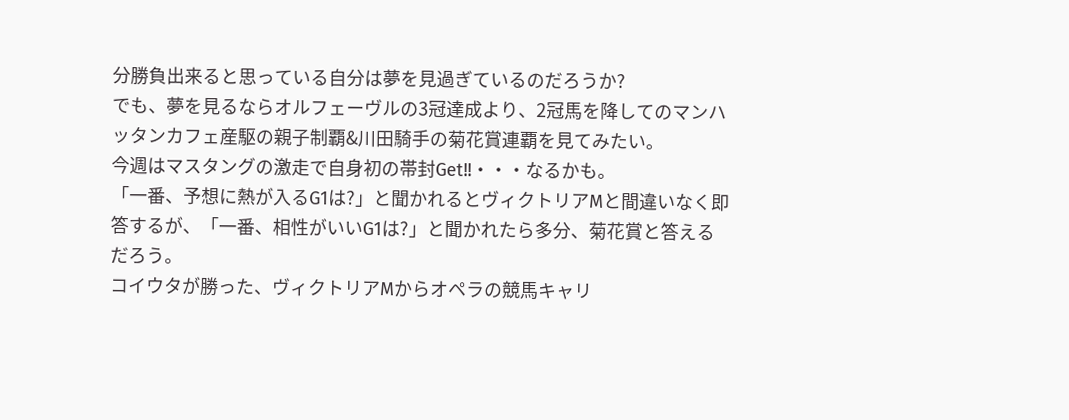分勝負出来ると思っている自分は夢を見過ぎているのだろうか?
でも、夢を見るならオルフェーヴルの3冠達成より、2冠馬を降してのマンハッタンカフェ産駆の親子制覇&川田騎手の菊花賞連覇を見てみたい。
今週はマスタングの激走で自身初の帯封Get!!・・・なるかも。
「一番、予想に熱が入るG1は?」と聞かれるとヴィクトリアMと間違いなく即答するが、「一番、相性がいいG1は?」と聞かれたら多分、菊花賞と答えるだろう。
コイウタが勝った、ヴィクトリアMからオペラの競馬キャリ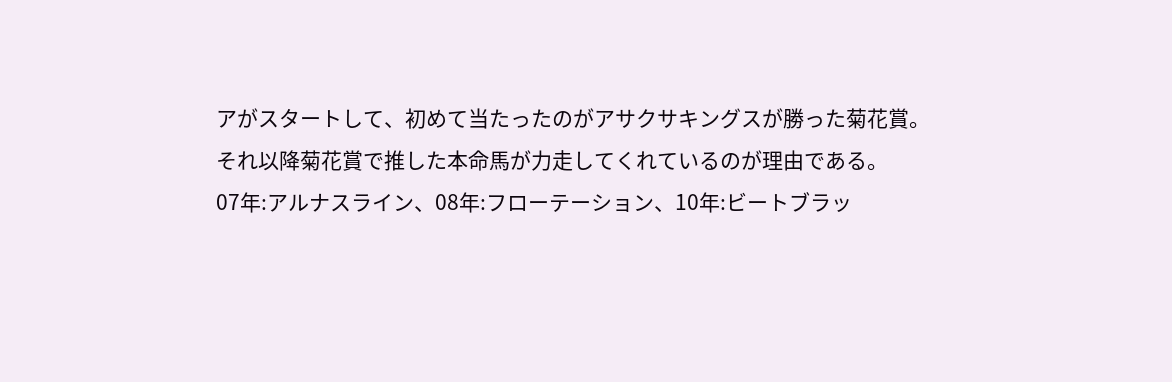アがスタートして、初めて当たったのがアサクサキングスが勝った菊花賞。
それ以降菊花賞で推した本命馬が力走してくれているのが理由である。
07年:アルナスライン、08年:フローテーション、10年:ビートブラッ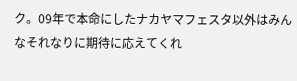ク。09年で本命にしたナカヤマフェスタ以外はみんなそれなりに期待に応えてくれ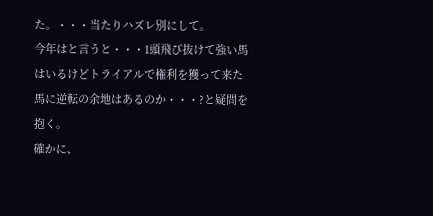た。・・・当たりハズレ別にして。
今年はと言うと・・・1頭飛び抜けて強い馬はいるけどトライアルで権利を獲って来た馬に逆転の余地はあるのか・・・?と疑問を抱く。
確かに、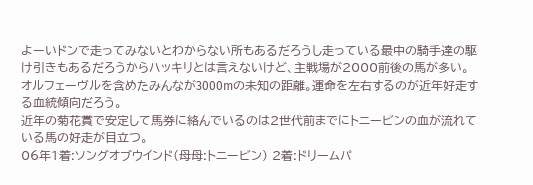よーいドンで走ってみないとわからない所もあるだろうし走っている最中の騎手達の駆け引きもあるだろうからハッキリとは言えないけど、主戦場が2000前後の馬が多い。
オルフェーヴルを含めたみんなが3000mの未知の距離。運命を左右するのが近年好走する血統傾向だろう。
近年の菊花賞で安定して馬券に絡んでいるのは2世代前までにトニービンの血が流れている馬の好走が目立つ。
06年1着:ソングオブウインド(母母:トニービン) 2着:ドリームパ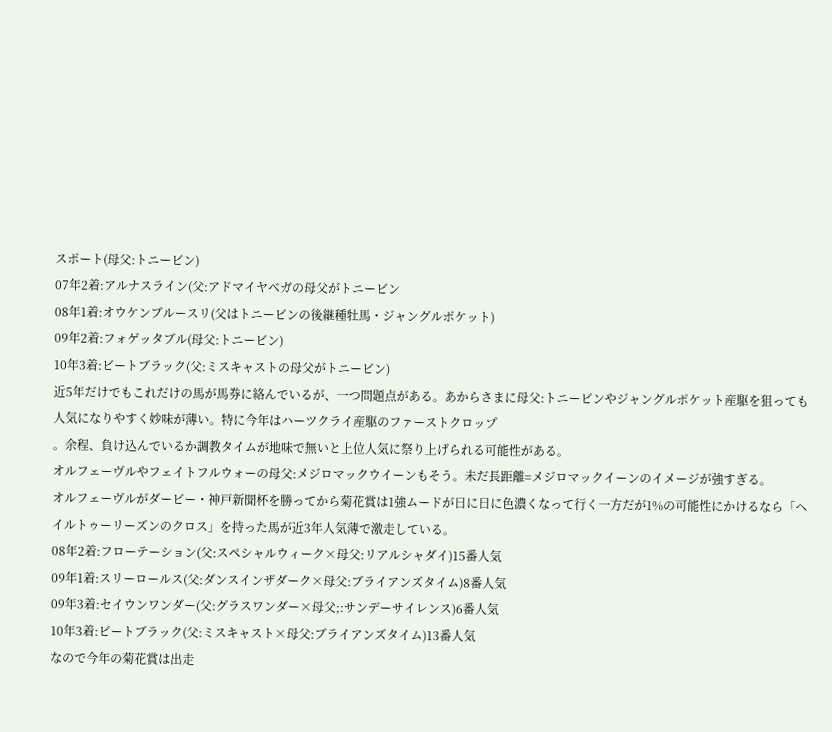スポート(母父:トニービン)
07年2着:アルナスライン(父:アドマイヤベガの母父がトニービン
08年1着:オウケンブルースリ(父はトニービンの後継種牡馬・ジャングルポケット)
09年2着:フォゲッタブル(母父:トニービン)
10年3着:ビートブラック(父:ミスキャストの母父がトニービン)
近5年だけでもこれだけの馬が馬券に絡んでいるが、一つ問題点がある。あからさまに母父:トニービンやジャングルポケット産駆を狙っても人気になりやすく妙味が薄い。特に今年はハーツクライ産駆のファーストクロップ
。余程、負け込んでいるか調教タイムが地味で無いと上位人気に祭り上げられる可能性がある。
オルフェーヴルやフェイトフルウォーの母父:メジロマックウイーンもそう。未だ長距離=メジロマックイーンのイメージが強すぎる。
オルフェーヴルがダービー・神戸新聞杯を勝ってから菊花賞は1強ムードが日に日に色濃くなって行く一方だが1%の可能性にかけるなら「ヘイルトゥーリーズンのクロス」を持った馬が近3年人気薄で激走している。
08年2着:フローテーション(父:スペシャルウィーク×母父:リアルシャダイ)15番人気
09年1着:スリーロールス(父:ダンスインザダーク×母父:ブライアンズタイム)8番人気
09年3着:セイウンワンダー(父:グラスワンダー×母父;:サンデーサイレンス)6番人気
10年3着:ビートブラック(父:ミスキャスト×母父:ブライアンズタイム)13番人気
なので今年の菊花賞は出走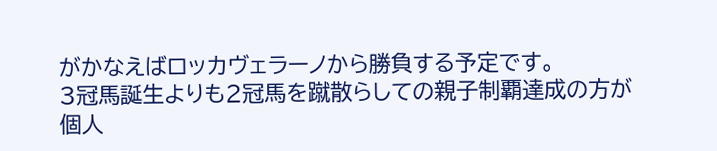がかなえばロッカヴェラーノから勝負する予定です。
3冠馬誕生よりも2冠馬を蹴散らしての親子制覇達成の方が個人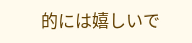的には嬉しいで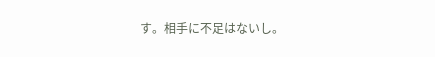す。相手に不足はないし。